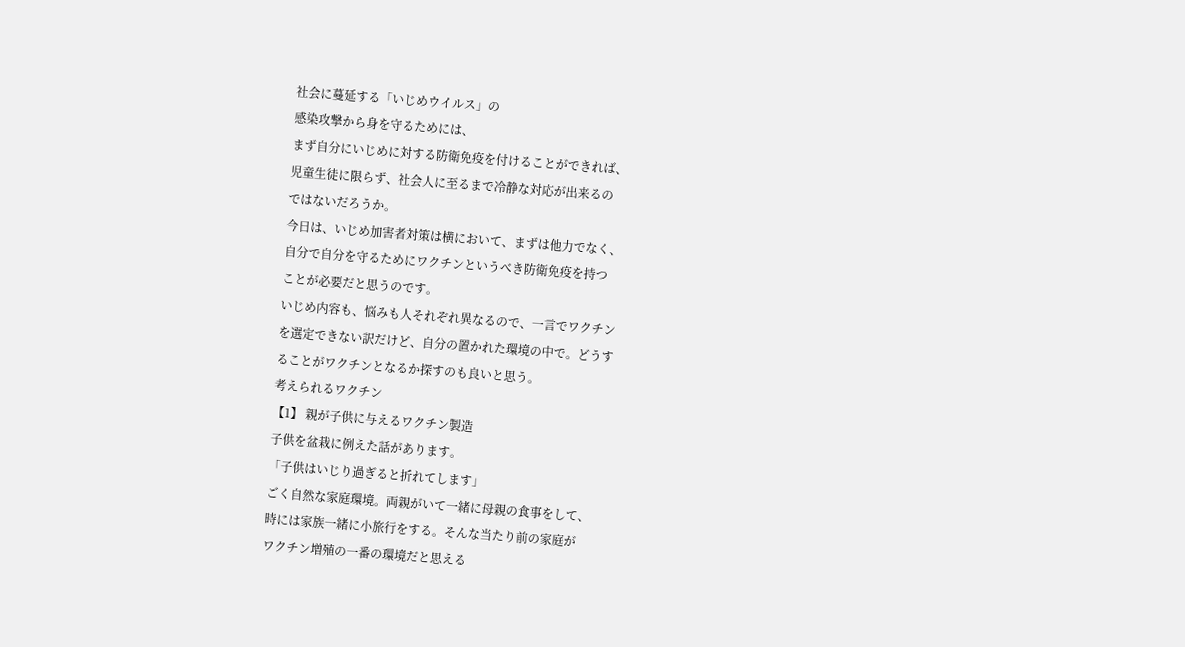社会に蔓延する「いじめウイルス」の
感染攻撃から身を守るためには、
まず自分にいじめに対する防衛免疫を付けることができれば、
児童生徒に限らず、社会人に至るまで冷静な対応が出来るの
ではないだろうか。
今日は、いじめ加害者対策は横において、まずは他力でなく、
自分で自分を守るためにワクチンというべき防衛免疫を持つ
ことが必要だと思うのです。
いじめ内容も、悩みも人それぞれ異なるので、一言でワクチン
を選定できない訳だけど、自分の置かれた環境の中で。どうす
ることがワクチンとなるか探すのも良いと思う。
考えられるワクチン
【1】 親が子供に与えるワクチン製造
子供を盆栽に例えた話があります。
「子供はいじり過ぎると折れてします」
ごく自然な家庭環境。両親がいて一緒に母親の食事をして、
時には家族一緒に小旅行をする。そんな当たり前の家庭が
ワクチン増殖の一番の環境だと思える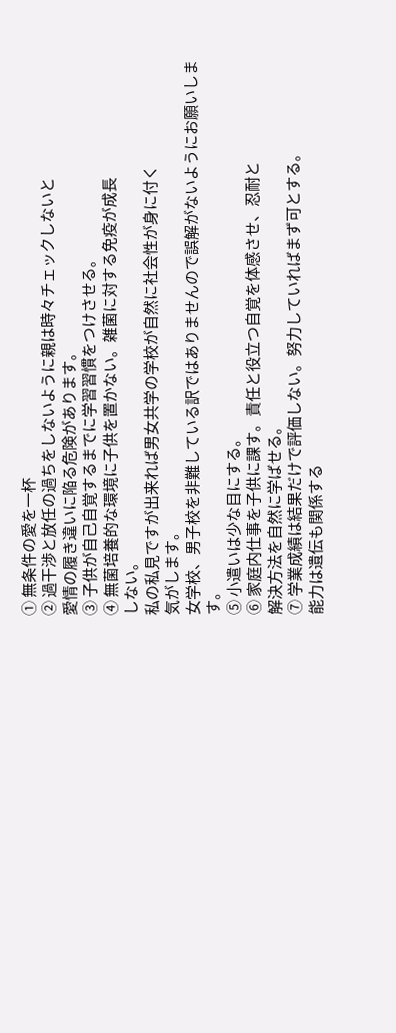① 無条件の愛を一杯
② 過干渉と放任の過ちをしないように親は時々チェックしないと
愛情の履き違いに陥る危険があります。
③ 子供が自己自覚するまでに学習習慣をつけさせる。
④ 無菌培養的な環境に子供を置かない。雑菌に対する免疫が成長
しない。
私の私見ですが出来れば男女共学の学校が自然に社会性が身に付く
気がします。
女学校、男子校を非難している訳ではありませんので誤解がないようにお願いします。
⑤ 小遣いは少な目にする。
⑥ 家庭内仕事を子供に課す。責任と役立つ自覚を体感させ、忍耐と
解決方法を自然に学ばせる。
⑦ 学業成績は結果だけで評価しない。努力していればまず可とする。
能力は遺伝も関係する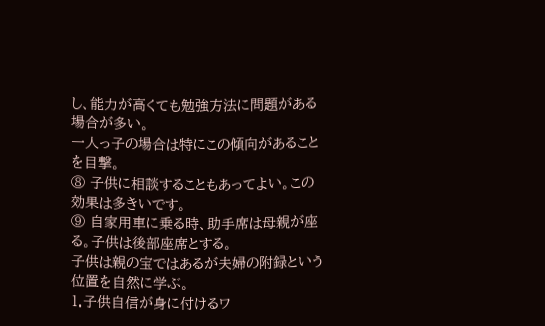し、能力が高くても勉強方法に問題がある
場合が多い。
一人っ子の場合は特にこの傾向があることを目撃。
⑧ 子供に相談することもあってよい。この効果は多きいです。
⑨ 自家用車に乗る時、助手席は母親が座る。子供は後部座席とする。
子供は親の宝ではあるが夫婦の附録という位置を自然に学ぶ。
1.子供自信が身に付けるワ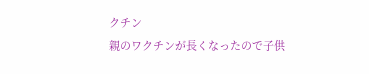クチン
親のワクチンが長くなったので子供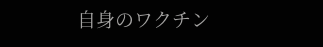自身のワクチン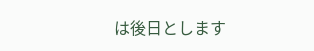は後日とします